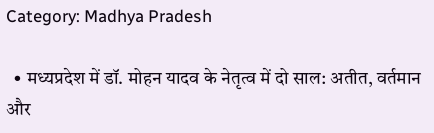Category: Madhya Pradesh

  • मध्यप्रदेश में डॉ. मोहन यादव के नेतृत्व में दो साल: अतीत, वर्तमान और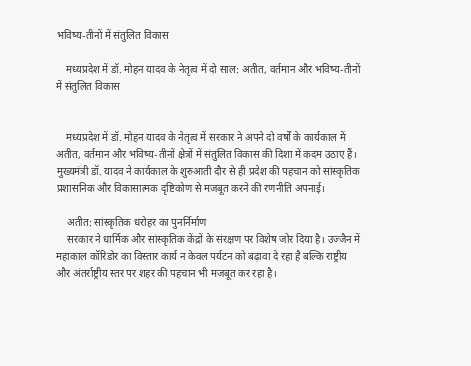भविष्य-तीनों में संतुलित विकास

    मध्यप्रदेश में डॉ. मोहन यादव के नेतृत्व में दो साल: अतीत, वर्तमान और भविष्य-तीनों में संतुलित विकास


    मध्यप्रदेश में डॉ. मोहन यादव के नेतृत्व में सरकार ने अपने दो वर्षों के कार्यकाल में अतीत, वर्तमान और भविष्य-तीनों क्षेत्रों में संतुलित विकास की दिशा में कदम उठाए हैं। मुख्यमंत्री डॉ. यादव ने कार्यकाल के शुरुआती दौर से ही प्रदेश की पहचान को सांस्कृतिक प्रशासनिक और विकासात्मक दृष्टिकोण से मजबूत करने की रणनीति अपनाई।

    अतीत: सांस्कृतिक धरोहर का पुनर्निर्माण
    सरकार ने धार्मिक और सांस्कृतिक केंद्रों के संरक्षण पर विशेष जोर दिया है। उज्जैन में महाकाल कॉरिडोर का विस्तार कार्य न केवल पर्यटन को बढ़ावा दे रहा है बल्कि राष्ट्रीय और अंतर्राष्ट्रीय स्तर पर शहर की पहचान भी मजबूत कर रहा है।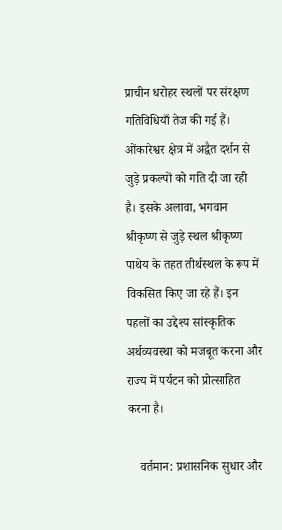प्राचीन धरोहर स्थलों पर संरक्षण गतिविधियाँ तेज की गई हैं। ओंकारेश्वर क्षेत्र में अद्वैत दर्शन से जुड़े प्रकल्पों को गति दी जा रही है। इसके अलावा, भगवान श्रीकृष्ण से जुड़े स्थल श्रीकृष्ण पाथेय के तहत तीर्थस्थल के रूप में विकसित किए जा रहे हैं। इन पहलों का उद्देश्य सांस्कृतिक अर्थव्यवस्था को मजबूत करना और राज्य में पर्यटन को प्रोत्साहित करना है।

    वर्तमान: प्रशासनिक सुधार और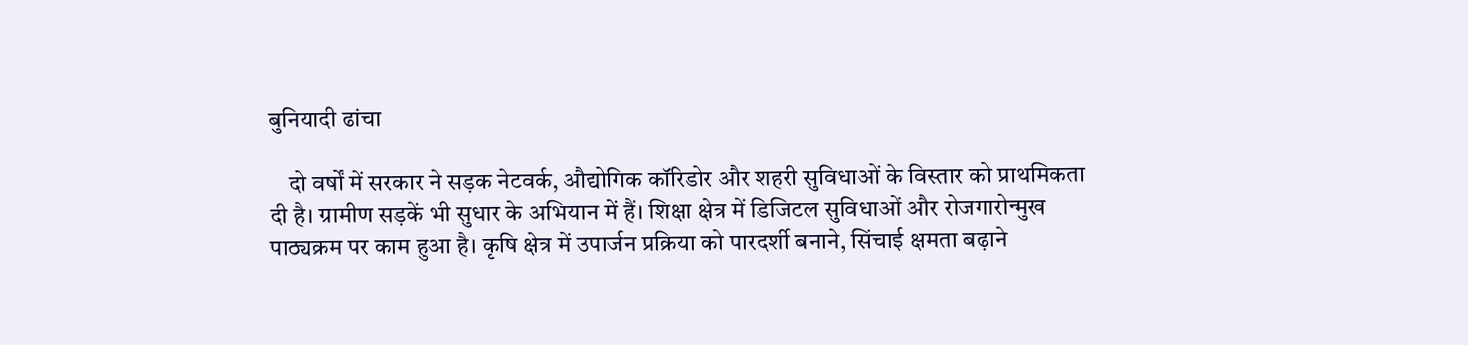बुनियादी ढांचा

    दो वर्षों में सरकार ने सड़क नेटवर्क, औद्योगिक कॉरिडोर और शहरी सुविधाओं के विस्तार को प्राथमिकता दी है। ग्रामीण सड़कें भी सुधार के अभियान में हैं। शिक्षा क्षेत्र में डिजिटल सुविधाओं और रोजगारोन्मुख पाठ्यक्रम पर काम हुआ है। कृषि क्षेत्र में उपार्जन प्रक्रिया को पारदर्शी बनाने, सिंचाई क्षमता बढ़ाने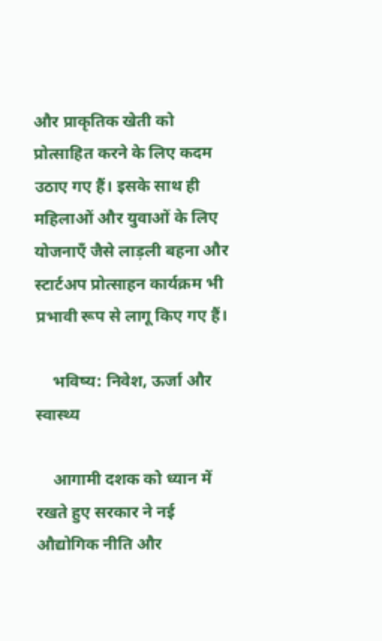और प्राकृतिक खेती को प्रोत्साहित करने के लिए कदम उठाए गए हैं। इसके साथ ही महिलाओं और युवाओं के लिए योजनाएँ जैसे लाड़ली बहना और स्टार्टअप प्रोत्साहन कार्यक्रम भी प्रभावी रूप से लागू किए गए हैं।

    भविष्य: निवेश, ऊर्जा और स्वास्थ्य

    आगामी दशक को ध्यान में रखते हुए सरकार ने नई औद्योगिक नीति और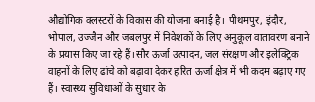औद्योगिक क्लस्टरों के विकास की योजना बनाई है। पीथमपुर, इंदौर, भोपाल, उज्जैन और जबलपुर में निवेशकों के लिए अनुकूल वातावरण बनाने के प्रयास किए जा रहे हैं।सौर ऊर्जा उत्पादन, जल संरक्षण और इलेक्ट्रिक वाहनों के लिए ढांचे को बढ़ावा देकर हरित ऊर्जा क्षेत्र में भी कदम बढ़ाए गए हैं। स्वास्थ्य सुविधाओं के सुधार के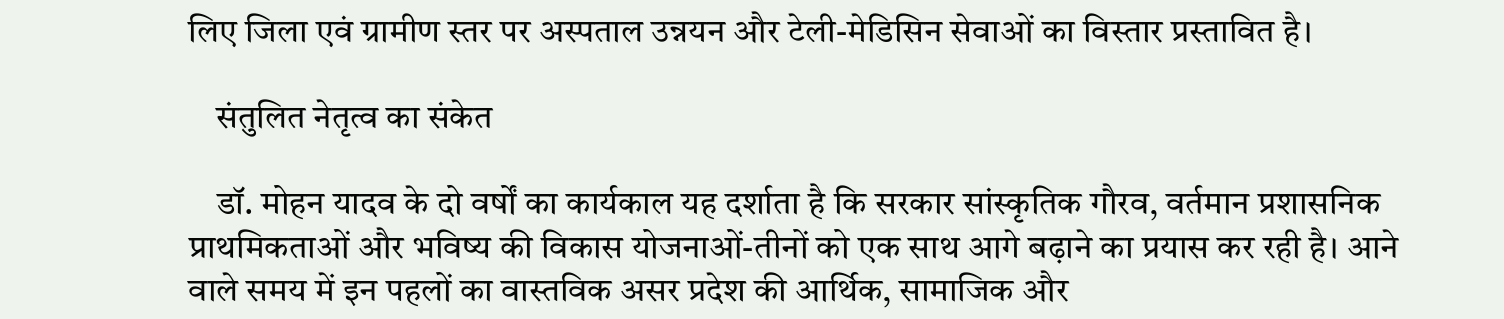लिए जिला एवं ग्रामीण स्तर पर अस्पताल उन्नयन और टेली-मेडिसिन सेवाओं का विस्तार प्रस्तावित है।

    संतुलित नेतृत्व का संकेत

    डॉ. मोहन यादव के दो वर्षों का कार्यकाल यह दर्शाता है कि सरकार सांस्कृतिक गौरव, वर्तमान प्रशासनिक प्राथमिकताओं और भविष्य की विकास योजनाओं-तीनों को एक साथ आगे बढ़ाने का प्रयास कर रही है। आने वाले समय में इन पहलों का वास्तविक असर प्रदेश की आर्थिक, सामाजिक और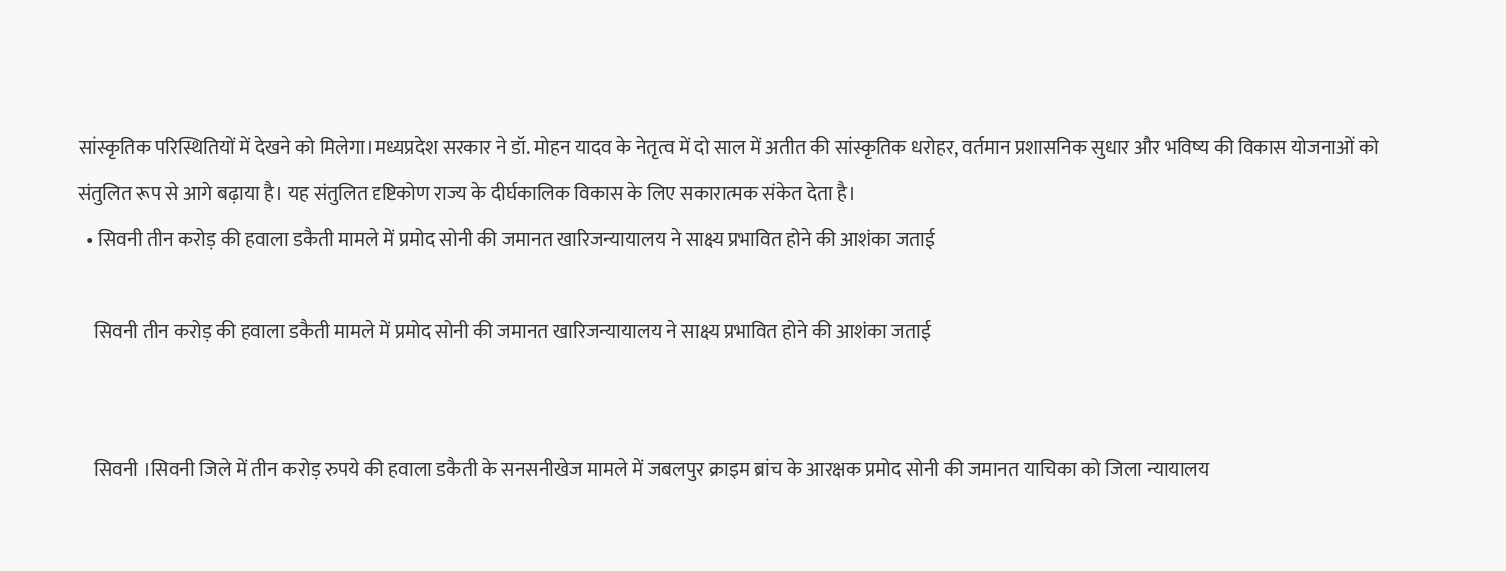सांस्कृतिक परिस्थितियों में देखने को मिलेगा।मध्यप्रदेश सरकार ने डॉ. मोहन यादव के नेतृत्व में दो साल में अतीत की सांस्कृतिक धरोहर, वर्तमान प्रशासनिक सुधार और भविष्य की विकास योजनाओं को संतुलित रूप से आगे बढ़ाया है। यह संतुलित दृष्टिकोण राज्य के दीर्घकालिक विकास के लिए सकारात्मक संकेत देता है।
  • सिवनी तीन करोड़ की हवाला डकैती मामले में प्रमोद सोनी की जमानत खारिजन्यायालय ने साक्ष्य प्रभावित होने की आशंका जताई

    सिवनी तीन करोड़ की हवाला डकैती मामले में प्रमोद सोनी की जमानत खारिजन्यायालय ने साक्ष्य प्रभावित होने की आशंका जताई


    सिवनी ।सिवनी जिले में तीन करोड़ रुपये की हवाला डकैती के सनसनीखेज मामले में जबलपुर क्राइम ब्रांच के आरक्षक प्रमोद सोनी की जमानत याचिका को जिला न्यायालय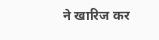ने खारिज कर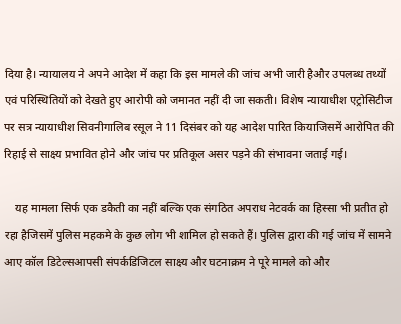दिया है। न्यायालय ने अपने आदेश में कहा कि इस मामले की जांच अभी जारी हैऔर उपलब्ध तथ्यों एवं परिस्थितियों को देखते हुए आरोपी को जमानत नहीं दी जा सकती। विशेष न्यायाधीश एट्रोसिटीज पर सत्र न्यायाधीश सिवनीगालिब रसूल ने 11 दिसंबर को यह आदेश पारित कियाजिसमें आरोपित की रिहाई से साक्ष्य प्रभावित होने और जांच पर प्रतिकूल असर पड़ने की संभावना जताई गई।

    यह मामला सिर्फ एक डकैती का नहीं बल्कि एक संगठित अपराध नेटवर्क का हिस्सा भी प्रतीत हो रहा हैजिसमें पुलिस महकमे के कुछ लोग भी शामिल हो सकते हैं। पुलिस द्वारा की गई जांच में सामने आए कॉल डिटेल्सआपसी संपर्कडिजिटल साक्ष्य और घटनाक्रम ने पूरे मामले को और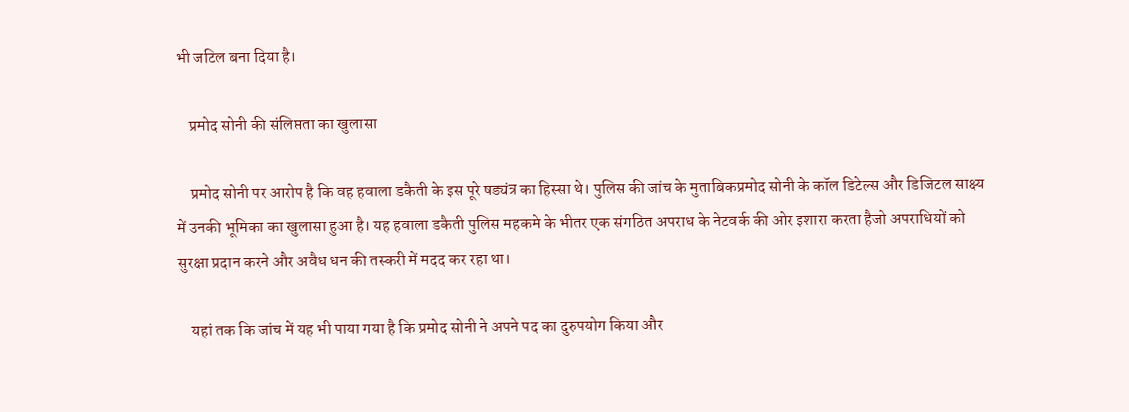भी जटिल बना दिया है।

    प्रमोद सोनी की संलिप्तता का खुलासा

    प्रमोद सोनी पर आरोप है कि वह हवाला डकैती के इस पूरे षड्यंत्र का हिस्सा थे। पुलिस की जांच के मुताबिकप्रमोद सोनी के कॉल डिटेल्स और डिजिटल साक्ष्य में उनकी भूमिका का खुलासा हुआ है। यह हवाला डकैती पुलिस महकमे के भीतर एक संगठित अपराध के नेटवर्क की ओर इशारा करता हैजो अपराधियों को सुरक्षा प्रदान करने और अवैध धन की तस्करी में मदद कर रहा था।

    यहां तक कि जांच में यह भी पाया गया है कि प्रमोद सोनी ने अपने पद का दुरुपयोग किया और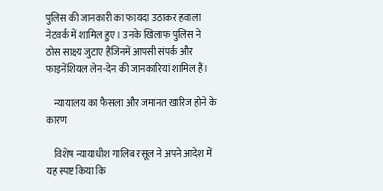पुलिस की जानकारी का फायदा उठाकर हवाला नेटवर्क में शामिल हुए। उनके खिलाफ पुलिस ने ठोस साक्ष्य जुटाए हैंजिनमें आपसी संपर्क और फाइनेंशियल लेन-देन की जानकारियां शामिल हैं।

    न्यायालय का फैसला और जमानत खारिज होने के कारण

    विशेष न्यायाधीश गालिब रसूल ने अपने आदेश में यह स्पष्ट किया कि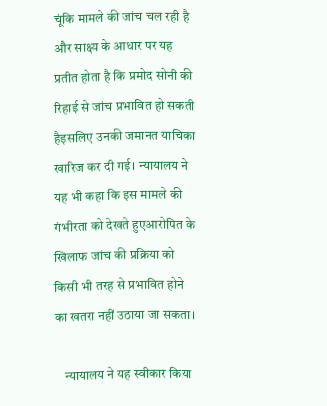चूंकि मामले की जांच चल रही है और साक्ष्य के आधार पर यह प्रतीत होता है कि प्रमोद सोनी की रिहाई से जांच प्रभावित हो सकती हैइसलिए उनकी जमानत याचिका खारिज कर दी गई। न्यायालय ने यह भी कहा कि इस मामले की गंभीरता को देखते हुएआरोपित के खिलाफ जांच की प्रक्रिया को किसी भी तरह से प्रभावित होने का खतरा नहीं उठाया जा सकता।

    न्यायालय ने यह स्वीकार किया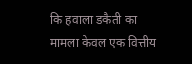कि हवाला डकैती का मामला केवल एक वित्तीय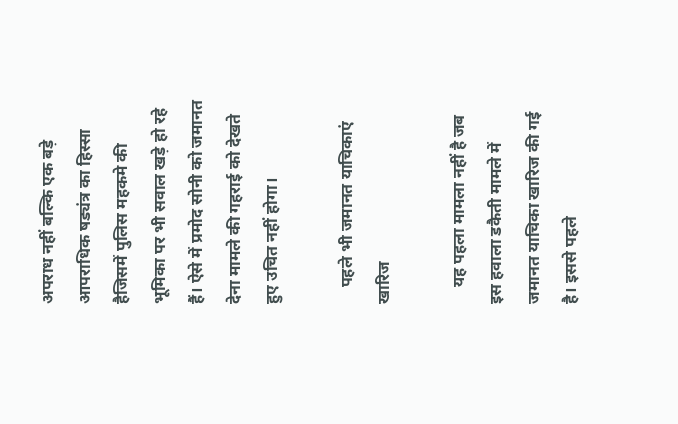अपराध नहीं बल्कि एक बड़े आपराधिक षड्यंत्र का हिस्सा हैजिसमें पुलिस महकमे की भूमिका पर भी सवाल खड़े हो रहे हैं। ऐसे में प्रमोद सोनी को जमानत देना मामले की गहराई को देखते हुए उचित नहीं होगा।

    पहले भी जमानत याचिकाएं खारिज

    यह पहला मामला नहीं है जब इस हवाला डकैती मामले में जमानत याचिका खारिज की गई है। इससे पहले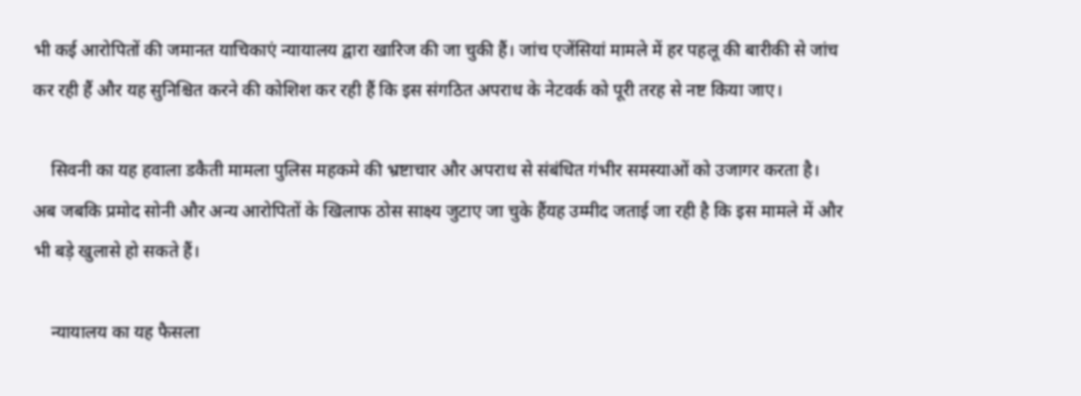भी कई आरोपितों की जमानत याचिकाएं न्यायालय द्वारा खारिज की जा चुकी हैं। जांच एजेंसियां मामले में हर पहलू की बारीकी से जांच कर रही हैं और यह सुनिश्चित करने की कोशिश कर रही हैं कि इस संगठित अपराध के नेटवर्क को पूरी तरह से नष्ट किया जाए।

    सिवनी का यह हवाला डकैती मामला पुलिस महकमे की भ्रष्टाचार और अपराध से संबंधित गंभीर समस्याओं को उजागर करता है। अब जबकि प्रमोद सोनी और अन्य आरोपितों के खिलाफ ठोस साक्ष्य जुटाए जा चुके हैंयह उम्मीद जताई जा रही है कि इस मामले में और भी बड़े खुलासे हो सकते हैं।

    न्यायालय का यह फैसला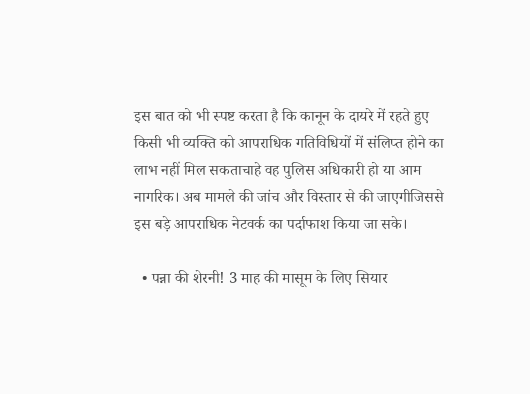इस बात को भी स्पष्ट करता है कि कानून के दायरे में रहते हुए किसी भी व्यक्ति को आपराधिक गतिविधियों में संलिप्त होने का लाभ नहीं मिल सकताचाहे वह पुलिस अधिकारी हो या आम नागरिक। अब मामले की जांच और विस्तार से की जाएगीजिससे इस बड़े आपराधिक नेटवर्क का पर्दाफाश किया जा सके।

  • पन्ना की शेरनी! 3 माह की मासूम के लिए सियार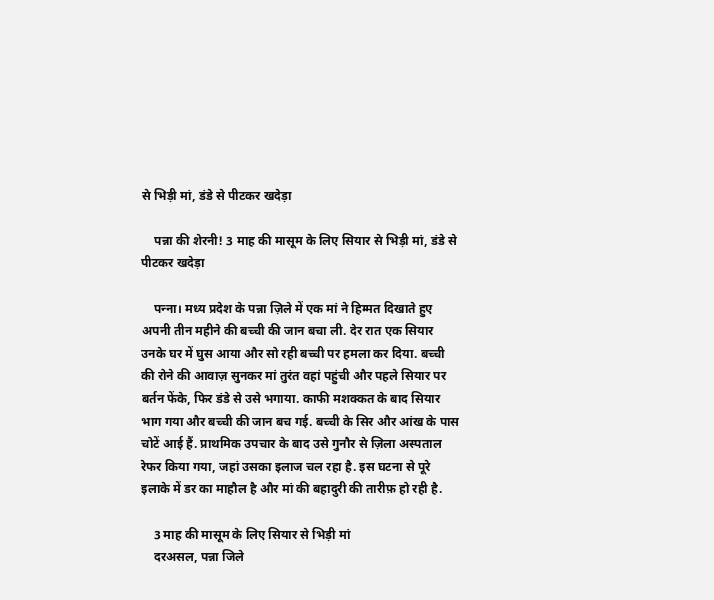से भिड़ी मां, डंडे से पीटकर खदेड़ा

    पन्ना की शेरनी! 3 माह की मासूम के लिए सियार से भिड़ी मां, डंडे से पीटकर खदेड़ा

    पन्‍ना। मध्य प्रदेश के पन्ना ज़िले में एक मां ने हिम्मत दिखाते हुए अपनी तीन महीने की बच्ची की जान बचा ली. देर रात एक सियार उनके घर में घुस आया और सो रही बच्ची पर हमला कर दिया. बच्ची की रोने की आवाज़ सुनकर मां तुरंत वहां पहुंची और पहले सियार पर बर्तन फेंके, फिर डंडे से उसे भगाया. काफी मशक्कत के बाद सियार भाग गया और बच्ची की जान बच गई. बच्ची के सिर और आंख के पास चोटें आई हैं. प्राथमिक उपचार के बाद उसे गुनौर से ज़िला अस्पताल रेफर किया गया, जहां उसका इलाज चल रहा है. इस घटना से पूरे इलाके में डर का माहौल है और मां की बहादुरी की तारीफ़ हो रही है.

    3 माह की मासूम के लिए सियार से भिड़ी मां
    दरअसल, पन्ना जिले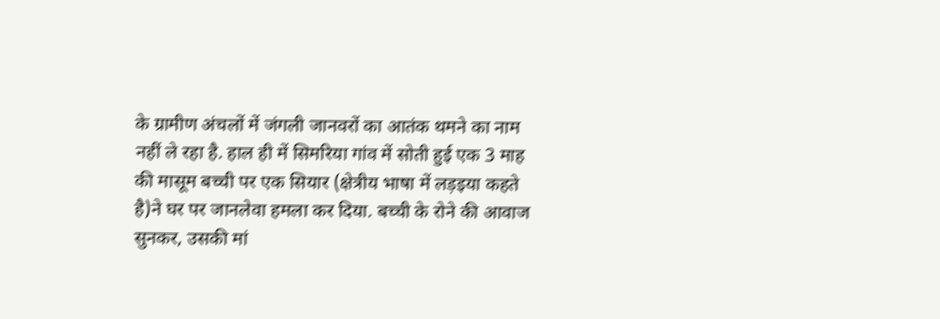के ग्रामीण अंचलों में जंगली जानवरों का आतंक थमने का नाम नहीं ले रहा है. हाल ही में सिमरिया गांव में सोती हुई एक 3 माह की मासूम बच्ची पर एक सियार (क्षेत्रीय भाषा में लड़इया कहते है)ने घर पर जानलेवा हमला कर दिया. बच्ची के रोने की आवाज सुनकर, उसकी मां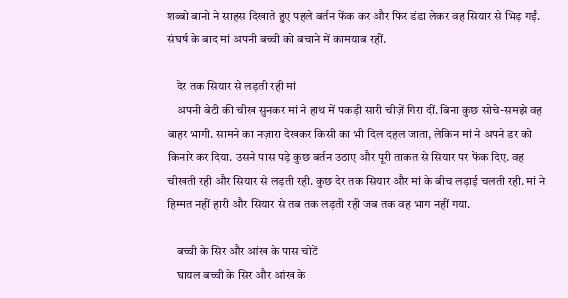शब्बो बानो ने साहस दिखाते हुए पहले बर्तन फेंक कर और फिर डंडा लेकर वह सियार से भिड़ गईं. संघर्ष के बाद मां अपनी बच्ची को बचाने में कामयाब रहीं.

    देर तक सियार से लड़ती रही मां
    अपनी बेटी की चीख सुनकर मां ने हाथ में पकड़ी सारी चीज़ें गिरा दीं. बिना कुछ सोचे-समझे वह बाहर भागी. सामने का नज़ारा देखकर किसी का भी दिल दहल जाता, लेकिन मां ने अपने डर को किनारे कर दिया. उसने पास पड़े कुछ बर्तन उठाए और पूरी ताकत से सियार पर फेंक दिए. वह चीखती रही और सियार से लड़ती रही. कुछ देर तक सियार और मां के बीच लड़ाई चलती रही. मां ने हिम्मत नहीं हारी और सियार से तब तक लड़ती रही जब तक वह भाग नहीं गया.

    बच्ची के सिर और आंख के पास चोटें
    घायल बच्ची के सिर और आंख के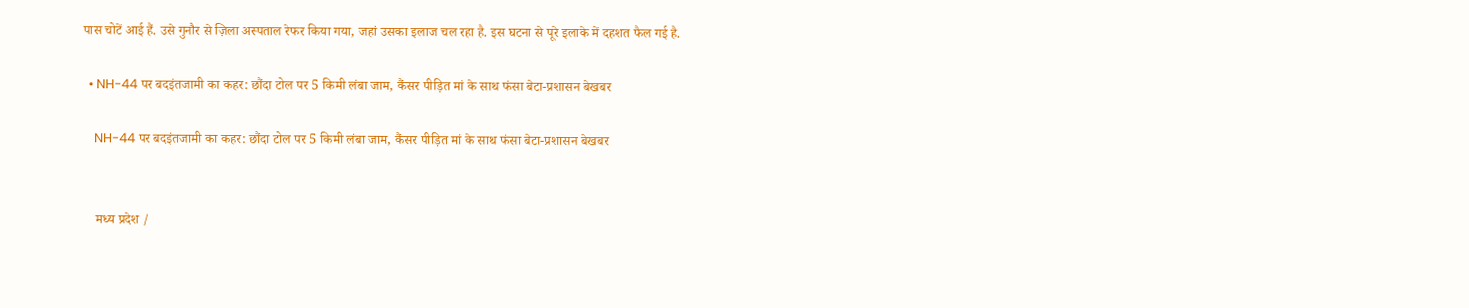पास चोटें आई हैं. उसे गुनौर से ज़िला अस्पताल रेफर किया गया, जहां उसका इलाज चल रहा है. इस घटना से पूरे इलाके में दहशत फैल गई है.

  • NH-44 पर बदइंतजामी का कहर: छौंदा टोल पर 5 किमी लंबा जाम, कैंसर पीड़ित मां के साथ फंसा बेटा-प्रशासन बेखबर

    NH-44 पर बदइंतजामी का कहर: छौंदा टोल पर 5 किमी लंबा जाम, कैंसर पीड़ित मां के साथ फंसा बेटा-प्रशासन बेखबर


    मध्य प्रदेश /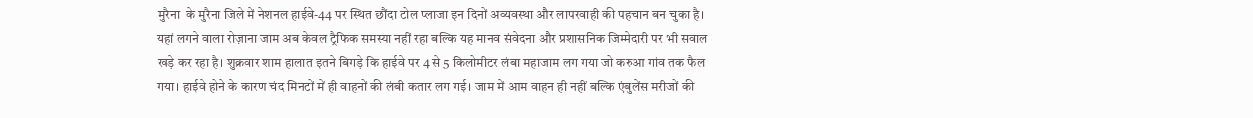मुरैना  के मुरैना जिले में नेशनल हाईवे-44 पर स्थित छौंदा टोल प्लाजा इन दिनों अव्यवस्था और लापरवाही की पहचान बन चुका है। यहां लगने वाला रोज़ाना जाम अब केवल ट्रैफिक समस्या नहीं रहा बल्कि यह मानव संवेदना और प्रशासनिक जिम्मेदारी पर भी सवाल खड़े कर रहा है। शुक्रवार शाम हालात इतने बिगड़े कि हाईवे पर 4 से 5 किलोमीटर लंबा महाजाम लग गया जो करुआ गांव तक फैल गया। हाईवे होने के कारण चंद मिनटों में ही वाहनों की लंबी कतार लग गई। जाम में आम वाहन ही नहीं बल्कि एंबुलेंस मरीजों की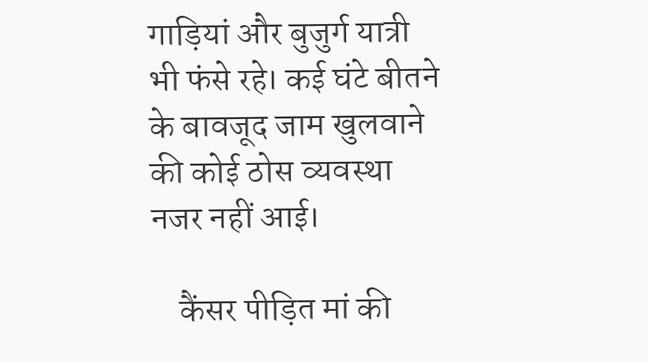गाड़ियां और बुजुर्ग यात्री भी फंसे रहे। कई घंटे बीतने के बावजूद जाम खुलवाने की कोई ठोस व्यवस्था नजर नहीं आई।

    कैंसर पीड़ित मां की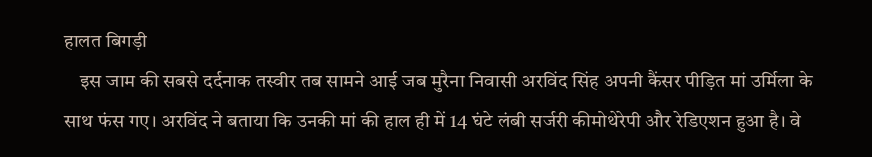हालत बिगड़ी
    इस जाम की सबसे दर्दनाक तस्वीर तब सामने आई जब मुरैना निवासी अरविंद सिंह अपनी कैंसर पीड़ित मां उर्मिला के साथ फंस गए। अरविंद ने बताया कि उनकी मां की हाल ही में 14 घंटे लंबी सर्जरी कीमोथेरेपी और रेडिएशन हुआ है। वे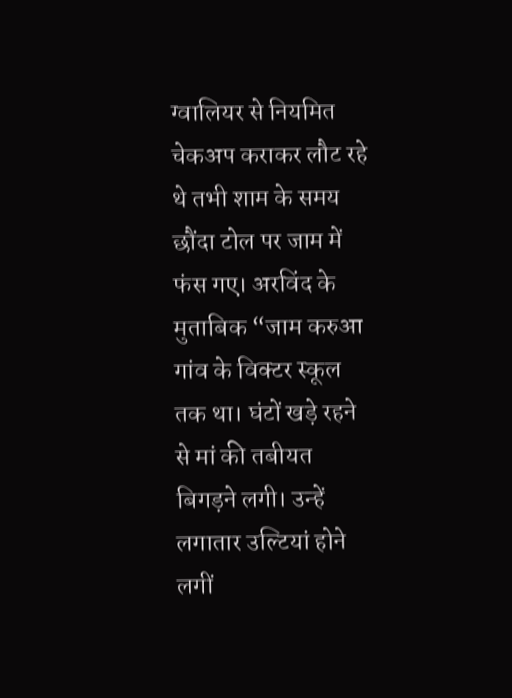ग्वालियर से नियमित चेकअप कराकर लौट रहे थे तभी शाम के समय छौंदा टोल पर जाम में फंस गए। अरविंद के मुताबिक “जाम करुआ गांव के विक्टर स्कूल तक था। घंटों खड़े रहने से मां की तबीयत बिगड़ने लगी। उन्हें लगातार उल्टियां होने लगीं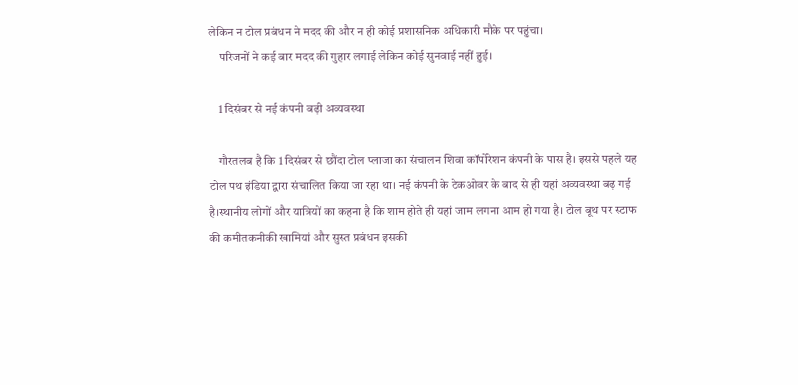लेकिन न टोल प्रबंधन ने मदद की और न ही कोई प्रशासनिक अधिकारी मौके पर पहुंचा।
    परिजनों ने कई बार मदद की गुहार लगाई लेकिन कोई सुनवाई नहीं हुई।

    1 दिसंबर से नई कंपनी बढ़ी अव्यवस्था

    गौरतलब है कि 1 दिसंबर से छौंदा टोल प्लाजा का संचालन शिवा कॉर्पोरेशन कंपनी के पास है। इससे पहले यह टोल पथ इंडिया द्वारा संचालित किया जा रहा था। नई कंपनी के टेकओवर के बाद से ही यहां अव्यवस्था बढ़ गई है।स्थानीय लोगों और यात्रियों का कहना है कि शाम होते ही यहां जाम लगना आम हो गया है। टोल बूथ पर स्टाफ की कमीतकनीकी खामियां और सुस्त प्रबंधन इसकी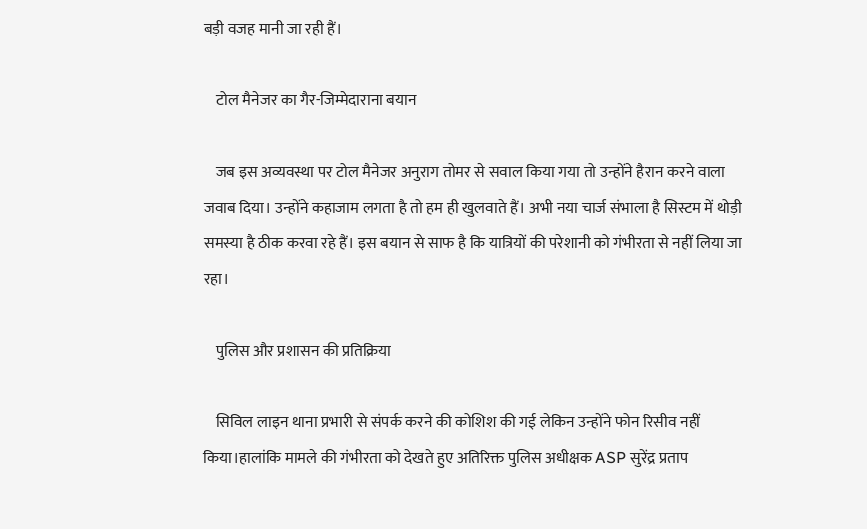बड़ी वजह मानी जा रही हैं।

    टोल मैनेजर का गैर-जिम्मेदाराना बयान

    जब इस अव्यवस्था पर टोल मैनेजर अनुराग तोमर से सवाल किया गया तो उन्होंने हैरान करने वाला जवाब दिया। उन्होंने कहाजाम लगता है तो हम ही खुलवाते हैं। अभी नया चार्ज संभाला है सिस्टम में थोड़ी समस्या है ठीक करवा रहे हैं। इस बयान से साफ है कि यात्रियों की परेशानी को गंभीरता से नहीं लिया जा रहा।

    पुलिस और प्रशासन की प्रतिक्रिया

    सिविल लाइन थाना प्रभारी से संपर्क करने की कोशिश की गई लेकिन उन्होंने फोन रिसीव नहीं किया।हालांकि मामले की गंभीरता को देखते हुए अतिरिक्त पुलिस अधीक्षक ASP सुरेंद्र प्रताप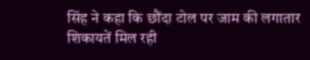सिंह ने कहा कि छौंदा टोल पर जाम की लगातार शिकायतें मिल रही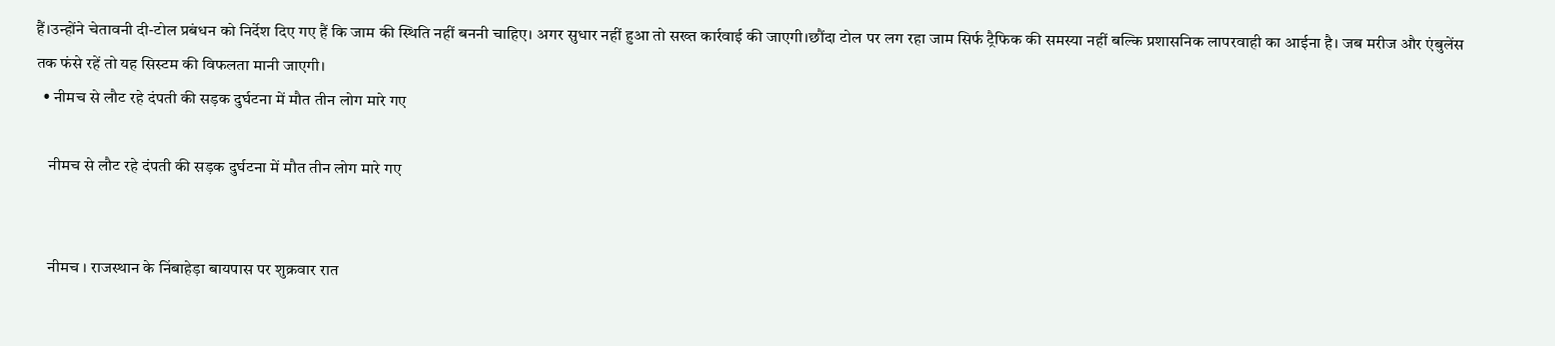हैं।उन्होंने चेतावनी दी-टोल प्रबंधन को निर्देश दिए गए हैं कि जाम की स्थिति नहीं बननी चाहिए। अगर सुधार नहीं हुआ तो सख्त कार्रवाई की जाएगी।छौंदा टोल पर लग रहा जाम सिर्फ ट्रैफिक की समस्या नहीं बल्कि प्रशासनिक लापरवाही का आईना है। जब मरीज और एंबुलेंस तक फंसे रहें तो यह सिस्टम की विफलता मानी जाएगी।
  • नीमच से लौट रहे दंपती की सड़क दुर्घटना में मौत तीन लोग मारे गए

    नीमच से लौट रहे दंपती की सड़क दुर्घटना में मौत तीन लोग मारे गए


    नीमच । राजस्थान के निंबाहेड़ा बायपास पर शुक्रवार रात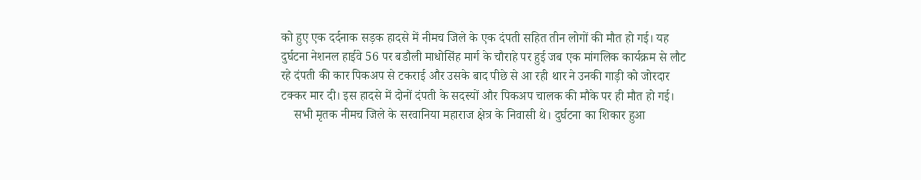को हुए एक दर्दनाक सड़क हादसे में नीमच जिले के एक दंपती सहित तीन लोगों की मौत हो गई। यह दुर्घटना नेशनल हाईवे 56 पर बडौली माधोसिंह मार्ग के चौराहे पर हुई जब एक मांगलिक कार्यक्रम से लौट रहे दंपती की कार पिकअप से टकराई और उसके बाद पीछे से आ रही थार ने उनकी गाड़ी को जोरदार टक्कर मार दी। इस हादसे में दोनों दंपती के सदस्यों और पिकअप चालक की मौके पर ही मौत हो गई।
    सभी मृतक नीमच जिले के सरवानिया महाराज क्षेत्र के निवासी थे। दुर्घटना का शिकार हुआ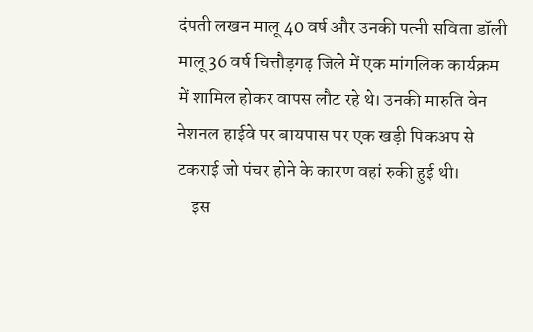दंपती लखन मालू 40 वर्ष और उनकी पत्नी सविता डॉली मालू 36 वर्ष चित्तौड़गढ़ जिले में एक मांगलिक कार्यक्रम में शामिल होकर वापस लौट रहे थे। उनकी मारुति वेन नेशनल हाईवे पर बायपास पर एक खड़ी पिकअप से टकराई जो पंचर होने के कारण वहां रुकी हुई थी।
    इस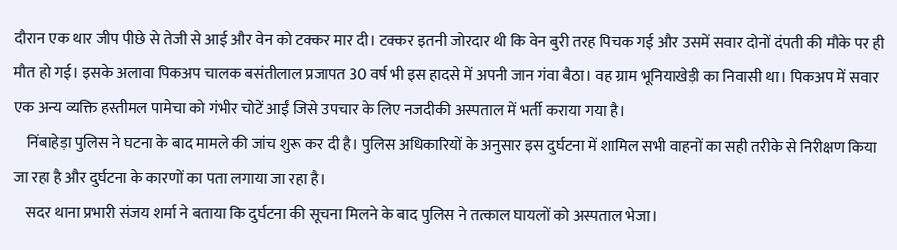दौरान एक थार जीप पीछे से तेजी से आई और वेन को टक्कर मार दी। टक्कर इतनी जोरदार थी कि वेन बुरी तरह पिचक गई और उसमें सवार दोनों दंपती की मौके पर ही मौत हो गई। इसके अलावा पिकअप चालक बसंतीलाल प्रजापत 30 वर्ष भी इस हादसे में अपनी जान गंवा बैठा। वह ग्राम भूनियाखेड़ी का निवासी था। पिकअप में सवार एक अन्य व्यक्ति हस्तीमल पामेचा को गंभीर चोटें आईं जिसे उपचार के लिए नजदीकी अस्पताल में भर्ती कराया गया है।
    निंबाहेड़ा पुलिस ने घटना के बाद मामले की जांच शुरू कर दी है। पुलिस अधिकारियों के अनुसार इस दुर्घटना में शामिल सभी वाहनों का सही तरीके से निरीक्षण किया जा रहा है और दुर्घटना के कारणों का पता लगाया जा रहा है।
    सदर थाना प्रभारी संजय शर्मा ने बताया कि दुर्घटना की सूचना मिलने के बाद पुलिस ने तत्काल घायलों को अस्पताल भेजा।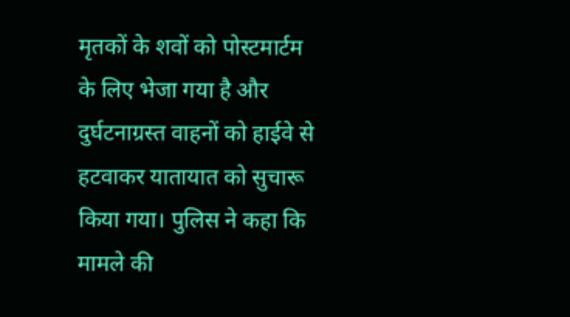मृतकों के शवों को पोस्टमार्टम के लिए भेजा गया है और दुर्घटनाग्रस्त वाहनों को हाईवे से हटवाकर यातायात को सुचारू किया गया। पुलिस ने कहा कि मामले की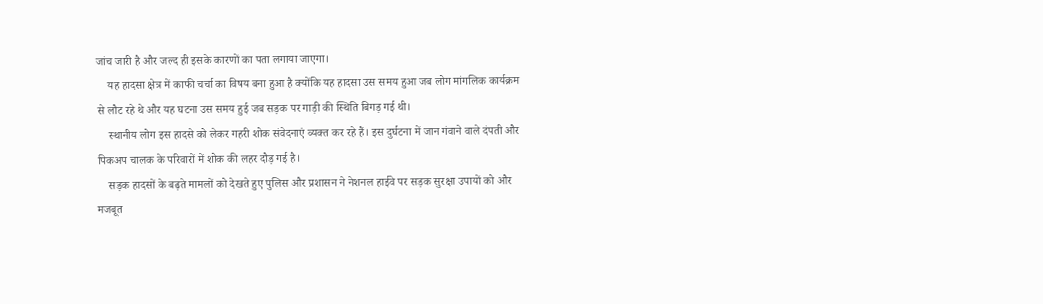जांच जारी है और जल्द ही इसके कारणों का पता लगाया जाएगा।
    यह हादसा क्षेत्र में काफी चर्चा का विषय बना हुआ है क्योंकि यह हादसा उस समय हुआ जब लोग मांगलिक कार्यक्रम से लौट रहे थे और यह घटना उस समय हुई जब सड़क पर गाड़ी की स्थिति बिगड़ गई थी।
    स्थानीय लोग इस हादसे को लेकर गहरी शोक संवेदनाएं व्यक्त कर रहे हैं। इस दुर्घटना में जान गंवाने वाले दंपती और पिकअप चालक के परिवारों में शोक की लहर दौड़ गई है।
    सड़क हादसों के बढ़ते मामलों को देखते हुए पुलिस और प्रशासन ने नेशनल हाईवे पर सड़क सुरक्षा उपायों को और मजबूत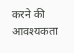करने की आवश्यकता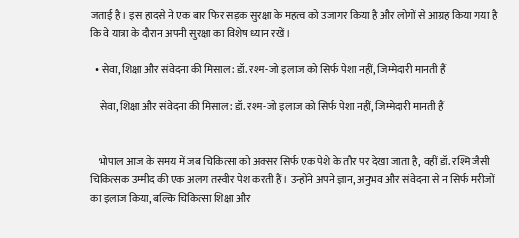जताई है। इस हादसे ने एक बार फिर सड़क सुरक्षा के महत्व को उजागर किया है और लोगों से आग्रह किया गया है कि वे यात्रा के दौरान अपनी सुरक्षा का विशेष ध्यान रखें।

  • सेवा, शिक्षा और संवेदना की मिसाल: डॉ. रश्म-जो इलाज को सिर्फ पेशा नहीं, जिम्मेदारी मानती हैं

    सेवा, शिक्षा और संवेदना की मिसाल: डॉ. रश्म-जो इलाज को सिर्फ पेशा नहीं, जिम्मेदारी मानती हैं


    भोपाल आज के समय में जब चिकित्सा को अक्सर सिर्फ एक पेशे के तौर पर देखा जाता है, वहीं डॉ. रश्मि जैसी चिकित्सक उम्मीद की एक अलग तस्वीर पेश करती हैं। उन्होंने अपने ज्ञान, अनुभव और संवेदना से न सिर्फ मरीजों का इलाज किया, बल्कि चिकित्सा शिक्षा और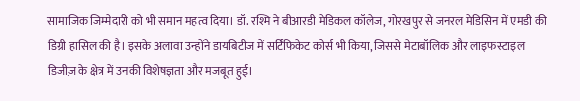सामाजिक जिम्मेदारी को भी समान महत्व दिया। डॉ. रश्मि ने बीआरडी मेडिकल कॉलेज, गोरखपुर से जनरल मेडिसिन में एमडी की डिग्री हासिल की है। इसके अलावा उन्होंने डायबिटीज में सर्टिफिकेट कोर्स भी किया, जिससे मेटाबॉलिक और लाइफस्टाइल डिजीज़ के क्षेत्र में उनकी विशेषज्ञता और मजबूत हुई।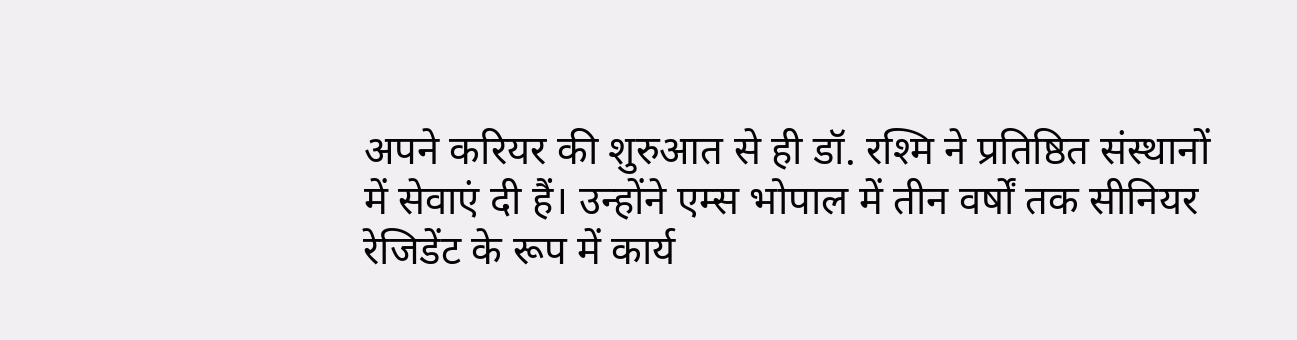अपने करियर की शुरुआत से ही डॉ. रश्मि ने प्रतिष्ठित संस्थानों में सेवाएं दी हैं। उन्होंने एम्स भोपाल में तीन वर्षों तक सीनियर रेजिडेंट के रूप में कार्य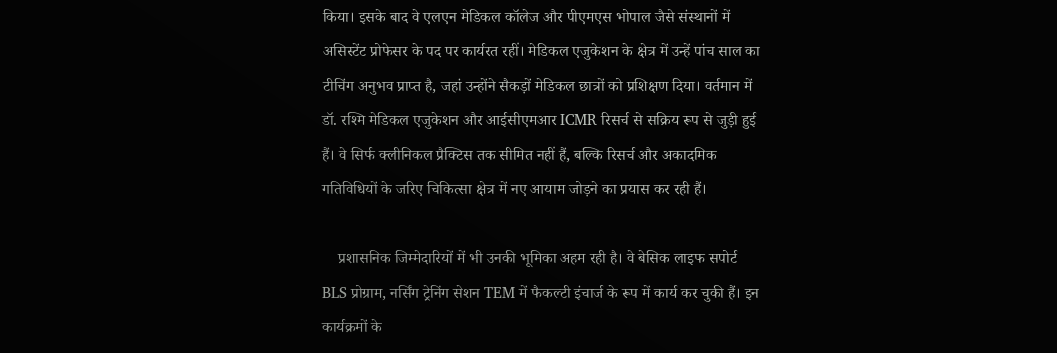किया। इसके बाद वे एलएन मेडिकल कॉलेज और पीएमएस भोपाल जैसे संस्थानों में असिस्टेंट प्रोफेसर के पद पर कार्यरत रहीं। मेडिकल एजुकेशन के क्षेत्र में उन्हें पांच साल का टीचिंग अनुभव प्राप्त है, जहां उन्होंने सैकड़ों मेडिकल छात्रों को प्रशिक्षण दिया। वर्तमान में डॉ. रश्मि मेडिकल एजुकेशन और आईसीएमआर ICMR रिसर्च से सक्रिय रूप से जुड़ी हुई हैं। वे सिर्फ क्लीनिकल प्रैक्टिस तक सीमित नहीं हैं, बल्कि रिसर्च और अकादमिक गतिविधियों के जरिए चिकित्सा क्षेत्र में नए आयाम जोड़ने का प्रयास कर रही हैं।

    प्रशासनिक जिम्मेदारियों में भी उनकी भूमिका अहम रही है। वे बेसिक लाइफ सपोर्ट BLS प्रोग्राम, नर्सिंग ट्रेनिंग सेशन TEM में फैकल्टी इंचार्ज के रूप में कार्य कर चुकी हैं। इन कार्यक्रमों के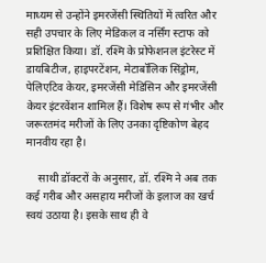माध्यम से उन्होंने इमरजेंसी स्थितियों में त्वरित और सही उपचार के लिए मेडिकल व नर्सिंग स्टाफ को प्रशिक्षित किया। डॉ. रश्मि के प्रोफेशनल इंटरेस्ट में डायबिटीज, हाइपरटेंशन, मेटाबॉलिक सिंड्रोम, पेलिएटिव केयर, इमरजेंसी मेडिसिन और इमरजेंसी केयर इंटरवेंशन शामिल हैं। विशेष रूप से गंभीर और जरूरतमंद मरीजों के लिए उनका दृष्टिकोण बेहद मानवीय रहा है।

    साथी डॉक्टरों के अनुसार, डॉ. रश्मि ने अब तक कई गरीब और असहाय मरीजों के इलाज का खर्च स्वयं उठाया है। इसके साथ ही वे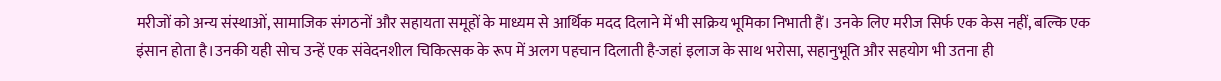मरीजों को अन्य संस्थाओं, सामाजिक संगठनों और सहायता समूहों के माध्यम से आर्थिक मदद दिलाने में भी सक्रिय भूमिका निभाती हैं। उनके लिए मरीज सिर्फ एक केस नहीं, बल्कि एक इंसान होता है।उनकी यही सोच उन्हें एक संवेदनशील चिकित्सक के रूप में अलग पहचान दिलाती है-जहां इलाज के साथ भरोसा, सहानुभूति और सहयोग भी उतना ही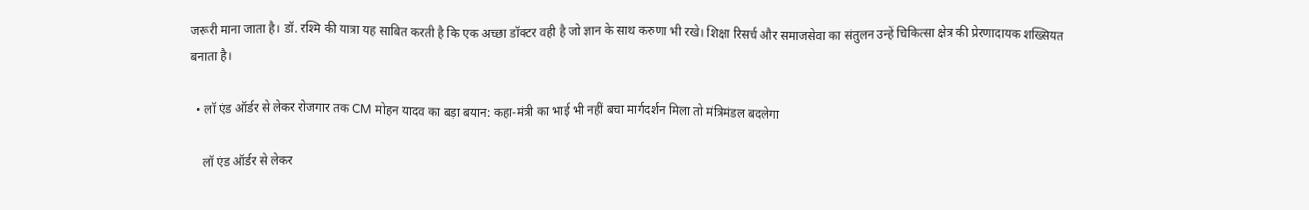जरूरी माना जाता है। डॉ. रश्मि की यात्रा यह साबित करती है कि एक अच्छा डॉक्टर वही है जो ज्ञान के साथ करुणा भी रखे। शिक्षा रिसर्च और समाजसेवा का संतुलन उन्हें चिकित्सा क्षेत्र की प्रेरणादायक शख्सियत बनाता है।

  • लॉ एंड ऑर्डर से लेकर रोजगार तक CM मोहन यादव का बड़ा बयान: कहा-मंत्री का भाई भी नहीं बचा मार्गदर्शन मिला तो मंत्रिमंडल बदलेगा

    लॉ एंड ऑर्डर से लेकर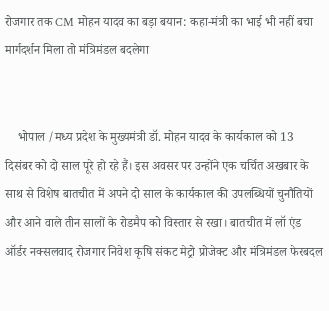रोजगार तक CM मोहन यादव का बड़ा बयान: कहा-मंत्री का भाई भी नहीं बचा मार्गदर्शन मिला तो मंत्रिमंडल बदलेगा


    भोपाल /मध्य प्रदेश के मुख्यमंत्री डॉ. मोहन यादव के कार्यकाल को 13 दिसंबर को दो साल पूरे हो रहे हैं। इस अवसर पर उन्होंने एक चर्चित अखबार के साथ से विशेष बातचीत में अपने दो साल के कार्यकाल की उपलब्धियों चुनौतियों और आने वाले तीन सालों के रोडमैप को विस्तार से रखा। बातचीत में लॉ एंड ऑर्डर नक्सलवाद रोजगार निवेश कृषि संकट मेट्रो प्रोजेक्ट और मंत्रिमंडल फेरबदल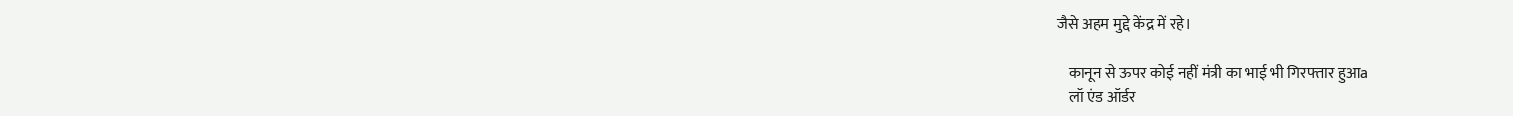जैसे अहम मुद्दे केंद्र में रहे।

    कानून से ऊपर कोई नहीं मंत्री का भाई भी गिरफ्तार हुआa
    लॉ एंड ऑर्डर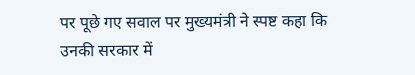पर पूछे गए सवाल पर मुख्यमंत्री ने स्पष्ट कहा कि उनकी सरकार में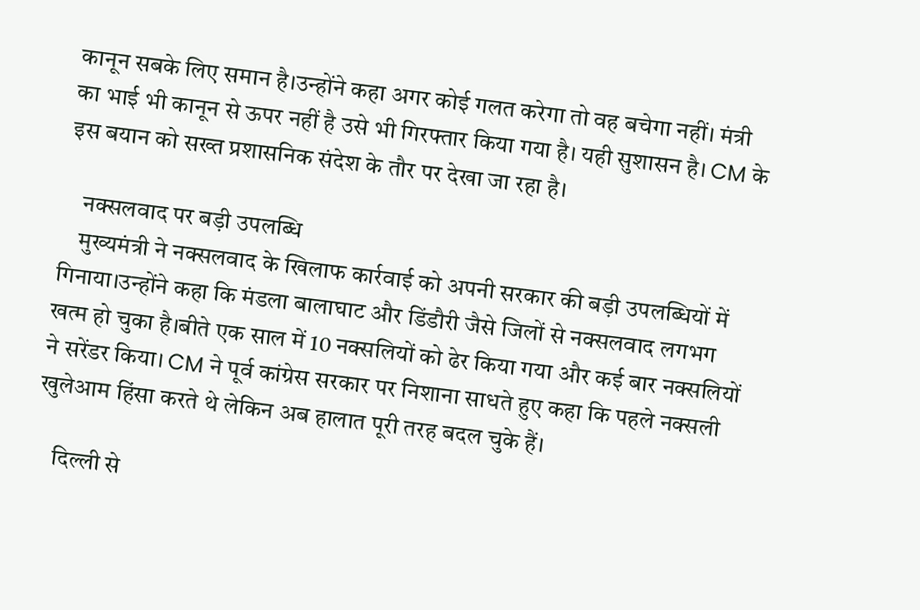कानून सबके लिए समान है।उन्होंने कहा अगर कोई गलत करेगा तो वह बचेगा नहीं। मंत्री का भाई भी कानून से ऊपर नहीं है उसे भी गिरफ्तार किया गया है। यही सुशासन है। CM के इस बयान को सख्त प्रशासनिक संदेश के तौर पर देखा जा रहा है।

    नक्सलवाद पर बड़ी उपलब्धि
    मुख्यमंत्री ने नक्सलवाद के खिलाफ कार्रवाई को अपनी सरकार की बड़ी उपलब्धियों में गिनाया।उन्होंने कहा कि मंडला बालाघाट और डिंडौरी जैसे जिलों से नक्सलवाद लगभग खत्म हो चुका है।बीते एक साल में 10 नक्सलियों को ढेर किया गया और कई बार नक्सलियों ने सरेंडर किया। CM ने पूर्व कांग्रेस सरकार पर निशाना साधते हुए कहा कि पहले नक्सली खुलेआम हिंसा करते थे लेकिन अब हालात पूरी तरह बदल चुके हैं।

    दिल्ली से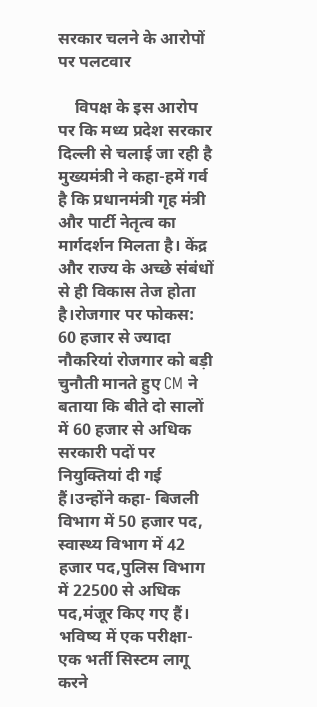सरकार चलने के आरोपों पर पलटवार

    विपक्ष के इस आरोप पर कि मध्य प्रदेश सरकार दिल्ली से चलाई जा रही है मुख्यमंत्री ने कहा-हमें गर्व है कि प्रधानमंत्री गृह मंत्री और पार्टी नेतृत्व का मार्गदर्शन मिलता है। केंद्र और राज्य के अच्छे संबंधों से ही विकास तेज होता है।रोजगार पर फोकस: 60 हजार से ज्यादा नौकरियां रोजगार को बड़ी चुनौती मानते हुए CM ने बताया कि बीते दो सालों में 60 हजार से अधिक सरकारी पदों पर नियुक्तियां दी गई हैं।उन्होंने कहा- बिजली विभाग में 50 हजार पद, स्वास्थ्य विभाग में 42 हजार पद,पुलिस विभाग में 22500 से अधिक पद,मंजूर किए गए हैं। भविष्य में एक परीक्षा-एक भर्ती सिस्टम लागू करने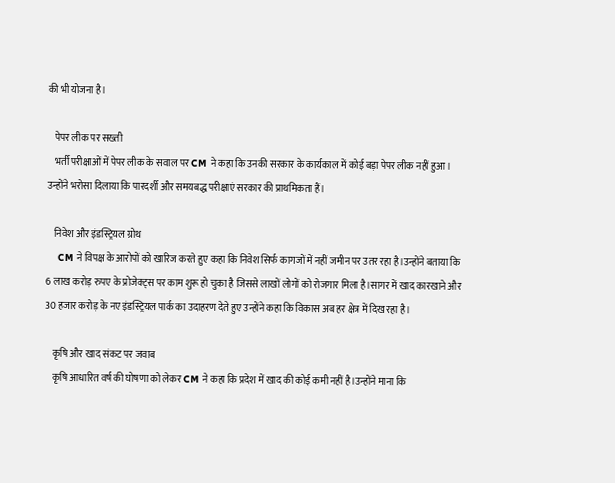की भी योजना है।

    पेपर लीक पर सख्ती
    भर्ती परीक्षाओं में पेपर लीक के सवाल पर CM ने कहा कि उनकी सरकार के कार्यकाल में कोई बड़ा पेपर लीक नहीं हुआ। उन्होंने भरोसा दिलाया कि पारदर्शी और समयबद्ध परीक्षाएं सरकार की प्राथमिकता हैं।

    निवेश और इंडस्ट्रियल ग्रोथ
    CM ने विपक्ष के आरोपों को खारिज करते हुए कहा कि निवेश सिर्फ कागजों में नहीं जमीन पर उतर रहा है।उन्होंने बताया कि 6 लाख करोड़ रुपए के प्रोजेक्ट्स पर काम शुरू हो चुका है जिससे लाखों लोगों को रोजगार मिला है।सागर में खाद कारखाने और 30 हजार करोड़ के नए इंडस्ट्रियल पार्क का उदाहरण देते हुए उन्होंने कहा कि विकास अब हर क्षेत्र में दिख रहा है।

    कृषि और खाद संकट पर जवाब
    कृषि आधारित वर्ष की घोषणा को लेकर CM ने कहा कि प्रदेश में खाद की कोई कमी नहीं है।उन्होंने माना कि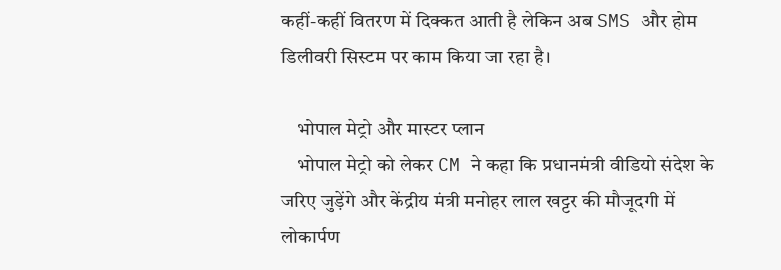कहीं-कहीं वितरण में दिक्कत आती है लेकिन अब SMS और होम डिलीवरी सिस्टम पर काम किया जा रहा है।

    भोपाल मेट्रो और मास्टर प्लान
    भोपाल मेट्रो को लेकर CM ने कहा कि प्रधानमंत्री वीडियो संदेश के जरिए जुड़ेंगे और केंद्रीय मंत्री मनोहर लाल खट्टर की मौजूदगी में लोकार्पण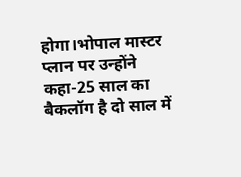होगा।भोपाल मास्टर प्लान पर उन्होंने कहा-25 साल का बैकलॉग है दो साल में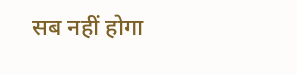सब नहीं होगा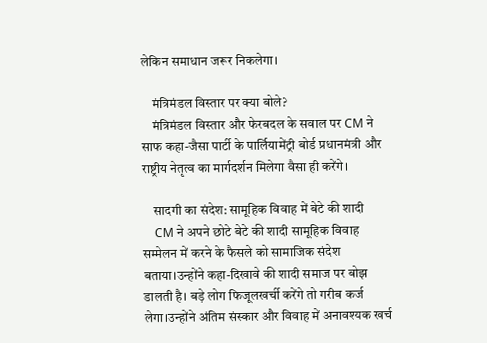लेकिन समाधान जरूर निकलेगा।

    मंत्रिमंडल विस्तार पर क्या बोले?
    मंत्रिमंडल विस्तार और फेरबदल के सवाल पर CM ने साफ कहा-जैसा पार्टी के पार्लियामेंट्री बोर्ड प्रधानमंत्री और राष्ट्रीय नेतृत्व का मार्गदर्शन मिलेगा वैसा ही करेंगे।

    सादगी का संदेश: सामूहिक विवाह में बेटे की शादी
    CM ने अपने छोटे बेटे की शादी सामूहिक विवाह सम्मेलन में करने के फैसले को सामाजिक संदेश बताया।उन्होंने कहा-दिखावे की शादी समाज पर बोझ डालती है। बड़े लोग फिजूलखर्ची करेंगे तो गरीब कर्ज लेगा।उन्होंने अंतिम संस्कार और विवाह में अनावश्यक खर्च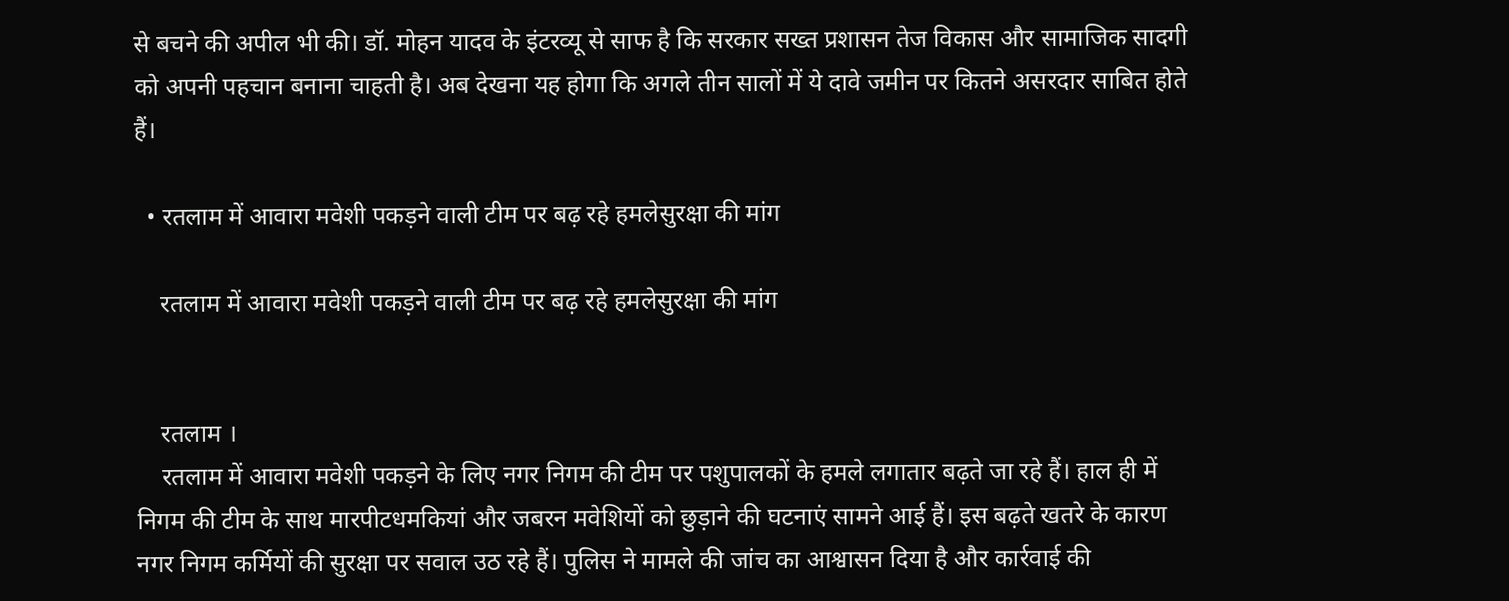से बचने की अपील भी की। डॉ. मोहन यादव के इंटरव्यू से साफ है कि सरकार सख्त प्रशासन तेज विकास और सामाजिक सादगी को अपनी पहचान बनाना चाहती है। अब देखना यह होगा कि अगले तीन सालों में ये दावे जमीन पर कितने असरदार साबित होते हैं।

  • रतलाम में आवारा मवेशी पकड़ने वाली टीम पर बढ़ रहे हमलेसुरक्षा की मांग

    रतलाम में आवारा मवेशी पकड़ने वाली टीम पर बढ़ रहे हमलेसुरक्षा की मांग


    रतलाम ।
    रतलाम में आवारा मवेशी पकड़ने के लिए नगर निगम की टीम पर पशुपालकों के हमले लगातार बढ़ते जा रहे हैं। हाल ही में निगम की टीम के साथ मारपीटधमकियां और जबरन मवेशियों को छुड़ाने की घटनाएं सामने आई हैं। इस बढ़ते खतरे के कारण नगर निगम कर्मियों की सुरक्षा पर सवाल उठ रहे हैं। पुलिस ने मामले की जांच का आश्वासन दिया है और कार्रवाई की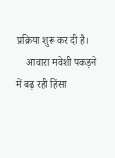प्रक्रिया शुरू कर दी है।
    आवारा मवेशी पकड़ने में बढ़ रही हिंसा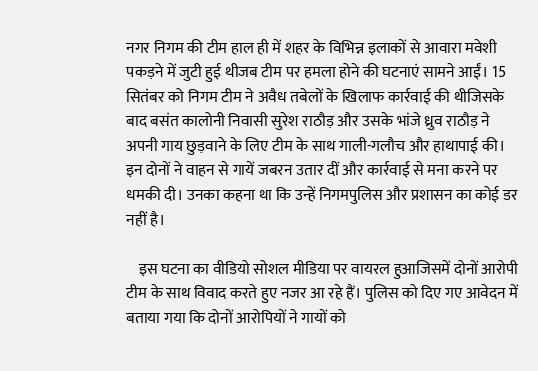नगर निगम की टीम हाल ही में शहर के विभिन्न इलाकों से आवारा मवेशी पकड़ने में जुटी हुई थीजब टीम पर हमला होने की घटनाएं सामने आईं। 15 सितंबर को निगम टीम ने अवैध तबेलों के खिलाफ कार्रवाई की थीजिसके बाद बसंत कालोनी निवासी सुरेश राठौड़ और उसके भांजे ध्रुव राठौड़ ने अपनी गाय छुड़वाने के लिए टीम के साथ गाली-गलौच और हाथापाई की। इन दोनों ने वाहन से गायें जबरन उतार दीं और कार्रवाई से मना करने पर धमकी दी। उनका कहना था कि उन्हें निगमपुलिस और प्रशासन का कोई डर नहीं है।

    इस घटना का वीडियो सोशल मीडिया पर वायरल हुआजिसमें दोनों आरोपी टीम के साथ विवाद करते हुए नजर आ रहे हैं। पुलिस को दिए गए आवेदन में बताया गया कि दोनों आरोपियों ने गायों को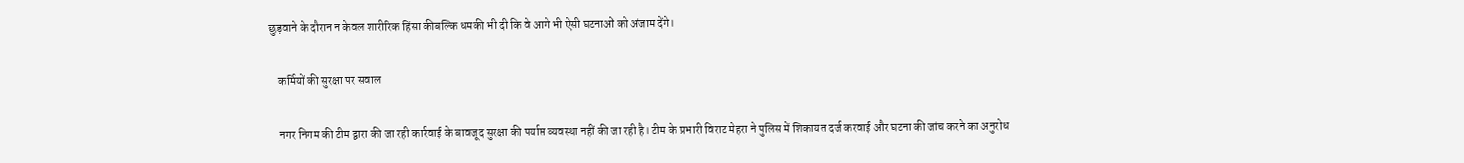छुड़वाने के दौरान न केवल शारीरिक हिंसा कीबल्कि धमकी भी दी कि वे आगे भी ऐसी घटनाओं को अंजाम देंगे।

    कर्मियों की सुरक्षा पर सवाल

    नगर निगम की टीम द्वारा की जा रही कार्रवाई के बावजूद सुरक्षा की पर्याप्त व्यवस्था नहीं की जा रही है। टीम के प्रभारी विराट मेहरा ने पुलिस में शिकायत दर्ज करवाई और घटना की जांच करने का अनुरोध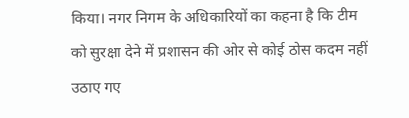किया। नगर निगम के अधिकारियों का कहना है कि टीम को सुरक्षा देने में प्रशासन की ओर से कोई ठोस कदम नहीं उठाए गए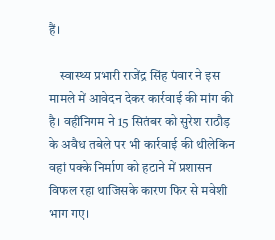हैं।

    स्वास्थ्य प्रभारी राजेंद्र सिंह पंवार ने इस मामले में आवेदन देकर कार्रवाई की मांग की है। वहींनिगम ने 15 सितंबर को सुरेश राठौड़ के अवैध तबेले पर भी कार्रवाई की थीलेकिन वहां पक्के निर्माण को हटाने में प्रशासन विफल रहा थाजिसके कारण फिर से मवेशी भाग गए।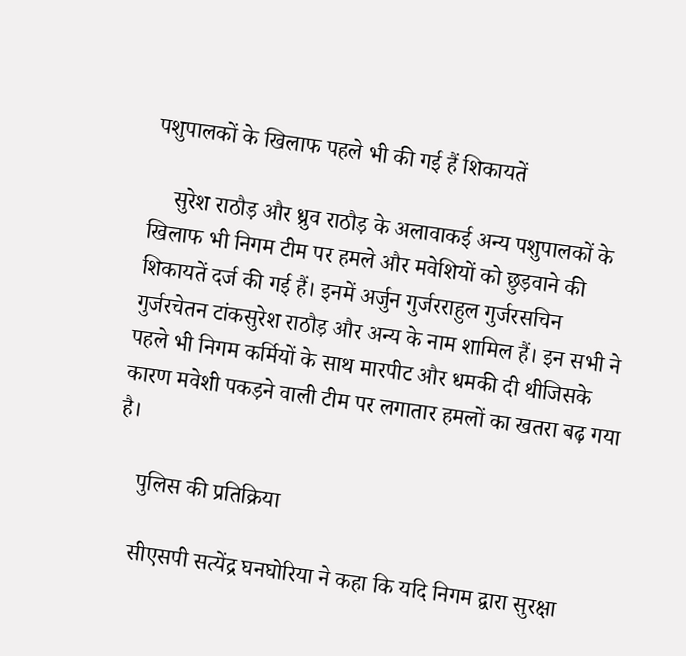पशुपालकों के खिलाफ पहले भी की गई हैं शिकायतें

    सुरेश राठौड़ और ध्रुव राठौड़ के अलावाकई अन्य पशुपालकों के खिलाफ भी निगम टीम पर हमले और मवेशियों को छुड़वाने की शिकायतें दर्ज की गई हैं। इनमें अर्जुन गुर्जरराहुल गुर्जरसचिन गुर्जरचेतन टांकसुरेश राठौड़ और अन्य के नाम शामिल हैं। इन सभी ने पहले भी निगम कर्मियों के साथ मारपीट और धमकी दी थीजिसके कारण मवेशी पकड़ने वाली टीम पर लगातार हमलों का खतरा बढ़ गया है।

    पुलिस की प्रतिक्रिया

    सीएसपी सत्येंद्र घनघोरिया ने कहा कि यदि निगम द्वारा सुरक्षा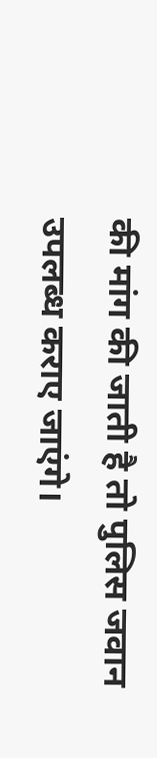की मांग की जाती है तो पुलिस जवान उपलब्ध कराए जाएंगे।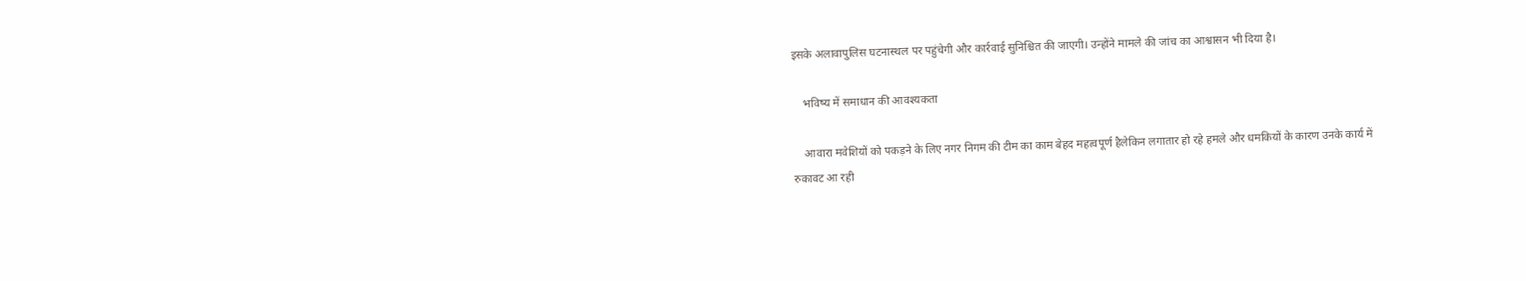इसके अलावापुलिस घटनास्थल पर पहुंचेगी और कार्रवाई सुनिश्चित की जाएगी। उन्होंने मामले की जांच का आश्वासन भी दिया है।

    भविष्य में समाधान की आवश्यकता

    आवारा मवेशियों को पकड़ने के लिए नगर निगम की टीम का काम बेहद महत्वपूर्ण हैलेकिन लगातार हो रहे हमले और धमकियों के कारण उनके कार्य में रुकावट आ रही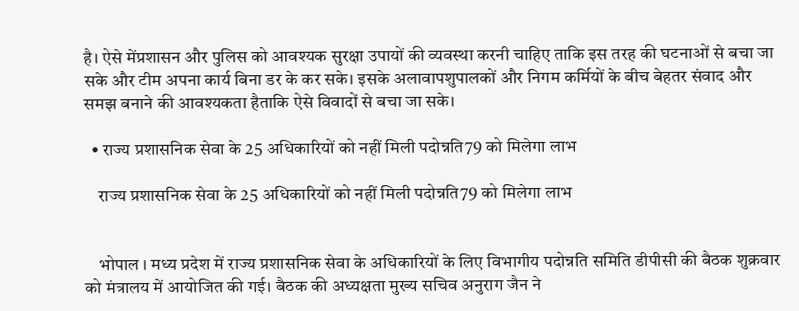है। ऐसे मेंप्रशासन और पुलिस को आवश्यक सुरक्षा उपायों की व्यवस्था करनी चाहिए ताकि इस तरह की घटनाओं से बचा जा सके और टीम अपना कार्य बिना डर के कर सके। इसके अलावापशुपालकों और निगम कर्मियों के बीच बेहतर संवाद और समझ बनाने की आवश्यकता हैताकि ऐसे विवादों से बचा जा सके।

  • राज्य प्रशासनिक सेवा के 25 अधिकारियों को नहीं मिली पदोन्नति79 को मिलेगा लाभ

    राज्य प्रशासनिक सेवा के 25 अधिकारियों को नहीं मिली पदोन्नति79 को मिलेगा लाभ


    भोपाल । मध्य प्रदेश में राज्य प्रशासनिक सेवा के अधिकारियों के लिए विभागीय पदोन्नति समिति डीपीसी की बैठक शुक्रवार को मंत्रालय में आयोजित की गई। बैठक की अध्यक्षता मुख्य सचिव अनुराग जैन ने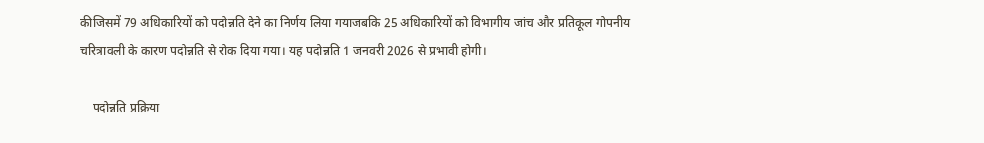कीजिसमें 79 अधिकारियों को पदोन्नति देने का निर्णय लिया गयाजबकि 25 अधिकारियों को विभागीय जांच और प्रतिकूल गोपनीय चरित्रावली के कारण पदोन्नति से रोक दिया गया। यह पदोन्नति 1 जनवरी 2026 से प्रभावी होगी।

    पदोन्नति प्रक्रिया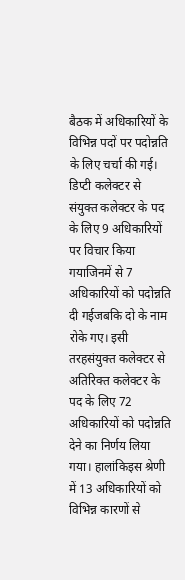बैठक में अधिकारियों के विभिन्न पदों पर पदोन्नति के लिए चर्चा की गई। डिप्टी कलेक्टर से संयुक्त कलेक्टर के पद के लिए 9 अधिकारियों पर विचार किया गयाजिनमें से 7 अधिकारियों को पदोन्नति दी गईजबकि दो के नाम रोके गए। इसी तरहसंयुक्त कलेक्टर से अतिरिक्त कलेक्टर के पद के लिए 72 अधिकारियों को पदोन्नति देने का निर्णय लिया गया। हालांकिइस श्रेणी में 13 अधिकारियों को विभिन्न कारणों से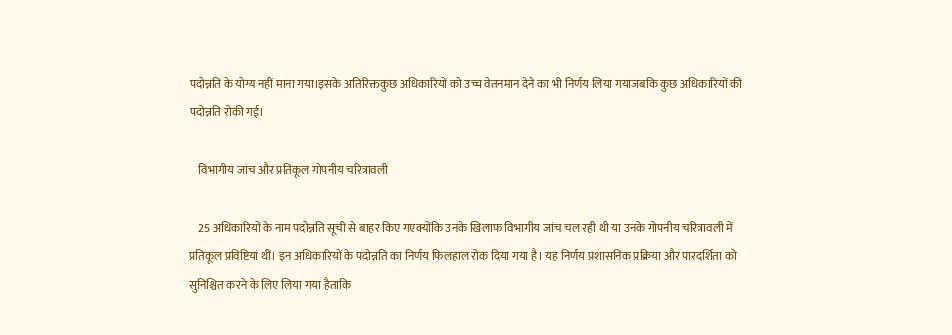पदोन्नति के योग्य नहीं माना गया।इसके अतिरिक्तकुछ अधिकारियों को उच्च वेतनमान देने का भी निर्णय लिया गयाजबकि कुछ अधिकारियों की पदोन्नति रोकी गई।

    विभागीय जांच और प्रतिकूल गोपनीय चरित्रावली

    25 अधिकारियों के नाम पदोन्नति सूची से बाहर किए गएक्योंकि उनके खिलाफ विभागीय जांच चल रही थी या उनके गोपनीय चरित्रावली में प्रतिकूल प्रविष्टियां थीं। इन अधिकारियों के पदोन्नति का निर्णय फिलहाल रोक दिया गया है। यह निर्णय प्रशासनिक प्रक्रिया और पारदर्शिता को सुनिश्चित करने के लिए लिया गया हैताकि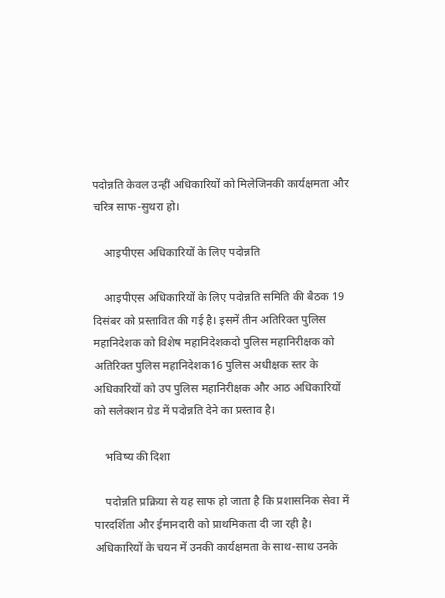पदोन्नति केवल उन्हीं अधिकारियों को मिलेजिनकी कार्यक्षमता और चरित्र साफ-सुथरा हो।

    आइपीएस अधिकारियों के लिए पदोन्नति

    आइपीएस अधिकारियों के लिए पदोन्नति समिति की बैठक 19 दिसंबर को प्रस्तावित की गई है। इसमें तीन अतिरिक्त पुलिस महानिदेशक को विशेष महानिदेशकदो पुलिस महानिरीक्षक को अतिरिक्त पुलिस महानिदेशक16 पुलिस अधीक्षक स्तर के अधिकारियों को उप पुलिस महानिरीक्षक और आठ अधिकारियों को सलेक्शन ग्रेड में पदोन्नति देने का प्रस्ताव है।

    भविष्य की दिशा

    पदोन्नति प्रक्रिया से यह साफ हो जाता है कि प्रशासनिक सेवा में पारदर्शिता और ईमानदारी को प्राथमिकता दी जा रही है। अधिकारियों के चयन में उनकी कार्यक्षमता के साथ-साथ उनके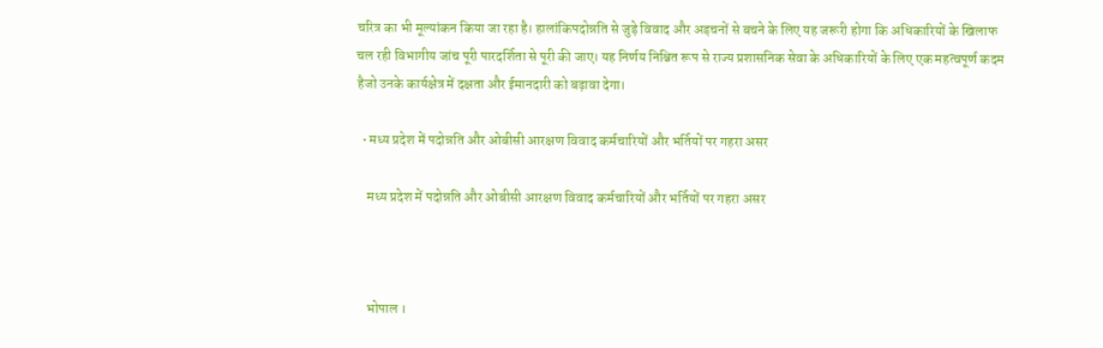चरित्र का भी मूल्यांकन किया जा रहा है। हालांकिपदोन्नति से जुड़े विवाद और अड़चनों से बचने के लिए यह जरूरी होगा कि अधिकारियों के खिलाफ चल रही विभागीय जांच पूरी पारदर्शिता से पूरी की जाए। यह निर्णय निश्चित रूप से राज्य प्रशासनिक सेवा के अधिकारियों के लिए एक महत्वपूर्ण कदम हैजो उनके कार्यक्षेत्र में दक्षता और ईमानदारी को बढ़ावा देगा।

  • मध्य प्रदेश में पदोन्नति और ओबीसी आरक्षण विवाद कर्मचारियों और भर्तियों पर गहरा असर

    मध्य प्रदेश में पदोन्नति और ओबीसी आरक्षण विवाद कर्मचारियों और भर्तियों पर गहरा असर



    भोपाल ।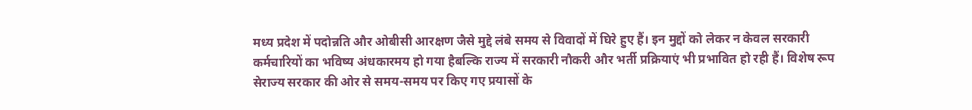मध्य प्रदेश में पदोन्नति और ओबीसी आरक्षण जैसे मुद्दे लंबे समय से विवादों में घिरे हुए हैं। इन मुद्दों को लेकर न केवल सरकारी कर्मचारियों का भविष्य अंधकारमय हो गया हैबल्कि राज्य में सरकारी नौकरी और भर्ती प्रक्रियाएं भी प्रभावित हो रही हैं। विशेष रूप सेराज्य सरकार की ओर से समय-समय पर किए गए प्रयासों के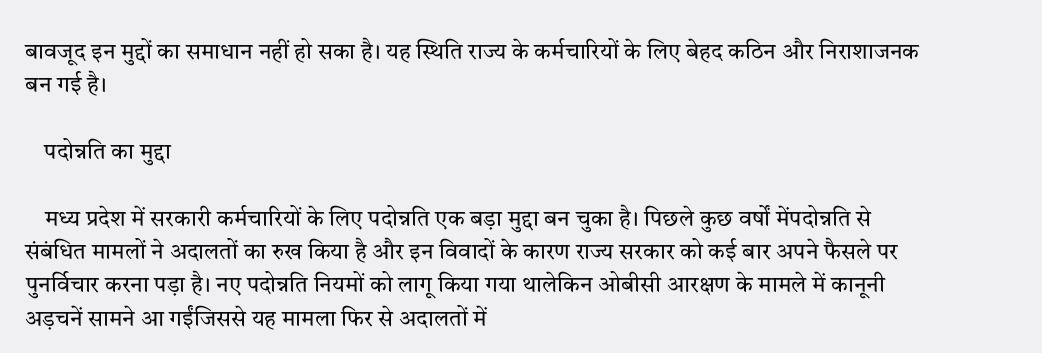बावजूद इन मुद्दों का समाधान नहीं हो सका है। यह स्थिति राज्य के कर्मचारियों के लिए बेहद कठिन और निराशाजनक बन गई है।

    पदोन्नति का मुद्दा

    मध्य प्रदेश में सरकारी कर्मचारियों के लिए पदोन्नति एक बड़ा मुद्दा बन चुका है। पिछले कुछ वर्षों मेंपदोन्नति से संबंधित मामलों ने अदालतों का रुख किया है और इन विवादों के कारण राज्य सरकार को कई बार अपने फैसले पर पुनर्विचार करना पड़ा है। नए पदोन्नति नियमों को लागू किया गया थालेकिन ओबीसी आरक्षण के मामले में कानूनी अड़चनें सामने आ गईंजिससे यह मामला फिर से अदालतों में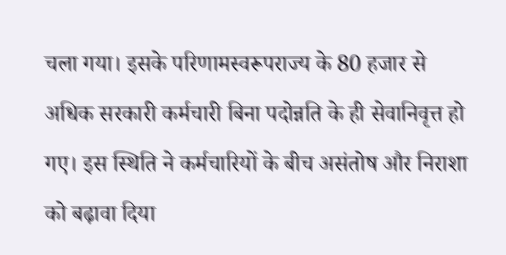चला गया। इसके परिणामस्वरूपराज्य के 80 हजार से अधिक सरकारी कर्मचारी बिना पदोन्नति के ही सेवानिवृत्त हो गए। इस स्थिति ने कर्मचारियों के बीच असंतोष और निराशा को बढ़ावा दिया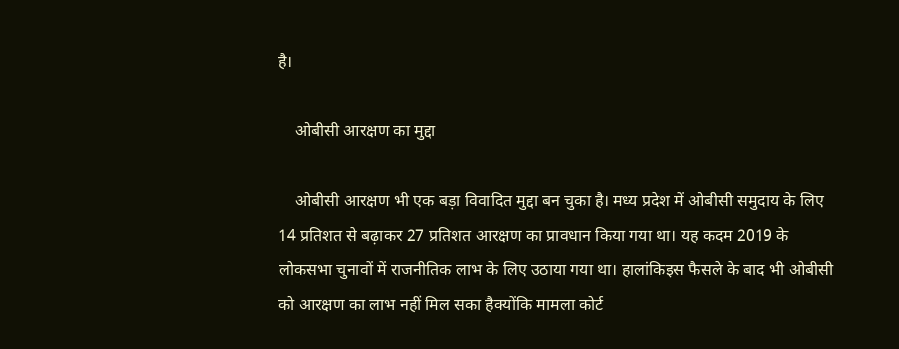है।

    ओबीसी आरक्षण का मुद्दा

    ओबीसी आरक्षण भी एक बड़ा विवादित मुद्दा बन चुका है। मध्य प्रदेश में ओबीसी समुदाय के लिए 14 प्रतिशत से बढ़ाकर 27 प्रतिशत आरक्षण का प्रावधान किया गया था। यह कदम 2019 के लोकसभा चुनावों में राजनीतिक लाभ के लिए उठाया गया था। हालांकिइस फैसले के बाद भी ओबीसी को आरक्षण का लाभ नहीं मिल सका हैक्योंकि मामला कोर्ट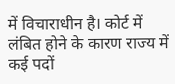में विचाराधीन है। कोर्ट में लंबित होने के कारण राज्य में कई पदों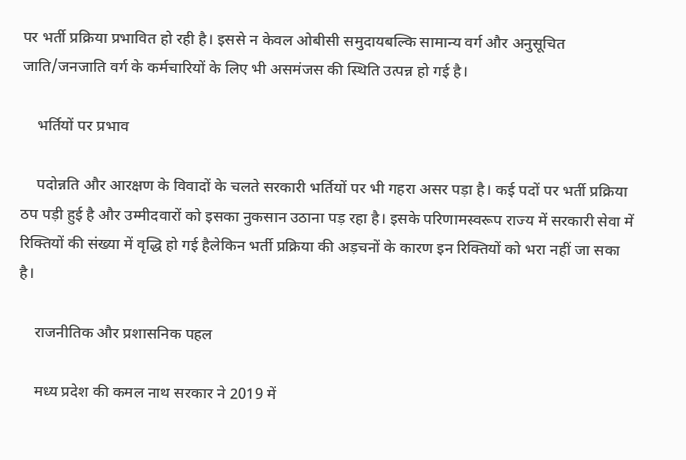पर भर्ती प्रक्रिया प्रभावित हो रही है। इससे न केवल ओबीसी समुदायबल्कि सामान्य वर्ग और अनुसूचित जाति/जनजाति वर्ग के कर्मचारियों के लिए भी असमंजस की स्थिति उत्पन्न हो गई है।

    भर्तियों पर प्रभाव

    पदोन्नति और आरक्षण के विवादों के चलते सरकारी भर्तियों पर भी गहरा असर पड़ा है। कई पदों पर भर्ती प्रक्रिया ठप पड़ी हुई है और उम्मीदवारों को इसका नुकसान उठाना पड़ रहा है। इसके परिणामस्वरूप राज्य में सरकारी सेवा में रिक्तियों की संख्या में वृद्धि हो गई हैलेकिन भर्ती प्रक्रिया की अड़चनों के कारण इन रिक्तियों को भरा नहीं जा सका है।

    राजनीतिक और प्रशासनिक पहल

    मध्य प्रदेश की कमल नाथ सरकार ने 2019 में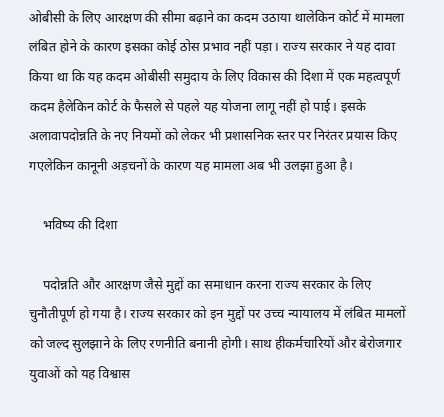ओबीसी के लिए आरक्षण की सीमा बढ़ाने का कदम उठाया थालेकिन कोर्ट में मामला लंबित होने के कारण इसका कोई ठोस प्रभाव नहीं पड़ा। राज्य सरकार ने यह दावा किया था कि यह कदम ओबीसी समुदाय के लिए विकास की दिशा में एक महत्वपूर्ण कदम हैलेकिन कोर्ट के फैसले से पहले यह योजना लागू नहीं हो पाई। इसके अलावापदोन्नति के नए नियमों को लेकर भी प्रशासनिक स्तर पर निरंतर प्रयास किए गएलेकिन कानूनी अड़चनों के कारण यह मामला अब भी उलझा हुआ है।

    भविष्य की दिशा

    पदोन्नति और आरक्षण जैसे मुद्दों का समाधान करना राज्य सरकार के लिए चुनौतीपूर्ण हो गया है। राज्य सरकार को इन मुद्दों पर उच्च न्यायालय में लंबित मामलों को जल्द सुलझाने के लिए रणनीति बनानी होगी। साथ हीकर्मचारियों और बेरोजगार युवाओं को यह विश्वास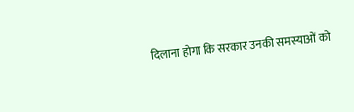दिलाना होगा कि सरकार उनकी समस्याओं को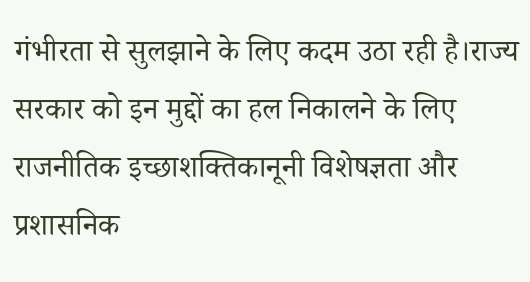गंभीरता से सुलझाने के लिए कदम उठा रही है।राज्य सरकार को इन मुद्दों का हल निकालने के लिए राजनीतिक इच्छाशक्तिकानूनी विशेषज्ञता और प्रशासनिक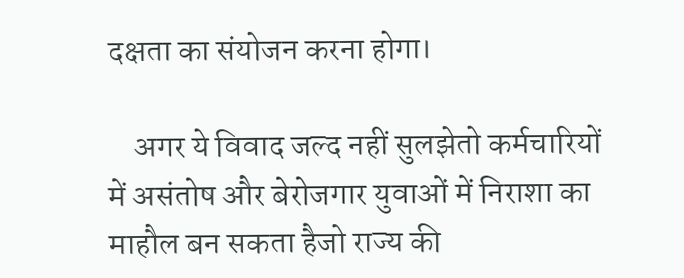दक्षता का संयोजन करना होगा।

    अगर ये विवाद जल्द नहीं सुलझेतो कर्मचारियों में असंतोष और बेरोजगार युवाओं में निराशा का माहौल बन सकता हैजो राज्य की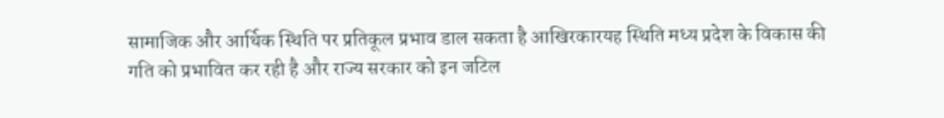सामाजिक और आर्थिक स्थिति पर प्रतिकूल प्रभाव डाल सकता है आखिरकारयह स्थिति मध्य प्रदेश के विकास की गति को प्रभावित कर रही है और राज्य सरकार को इन जटिल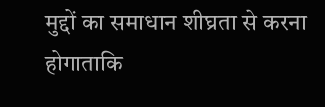मुद्दों का समाधान शीघ्रता से करना होगाताकि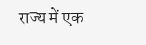राज्य में एक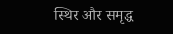स्थिर और समृद्ध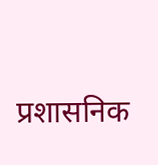प्रशासनिक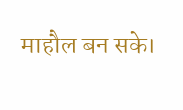माहौल बन सके।